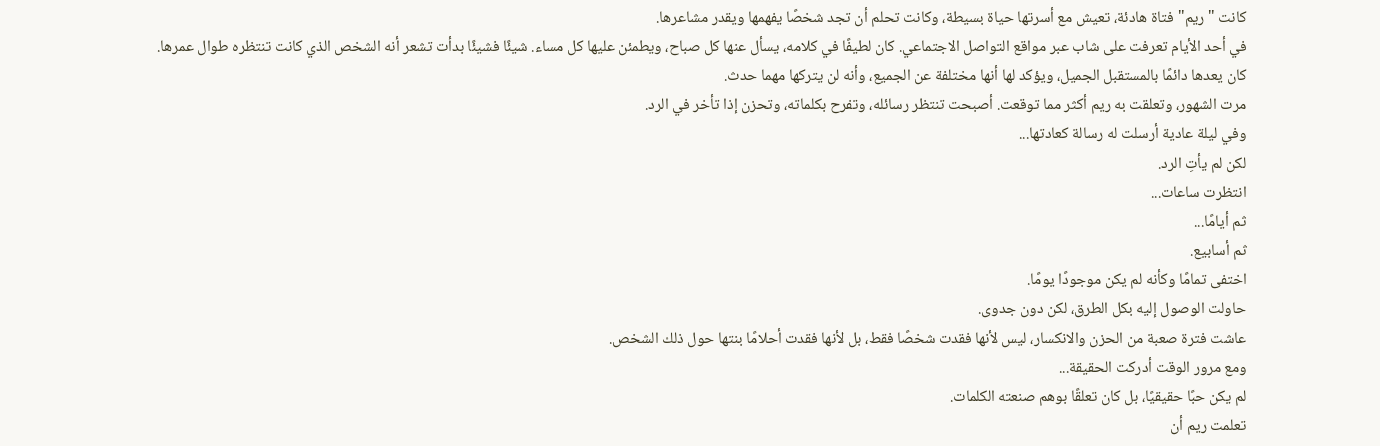كانت "ريم" فتاة هادئة، تعيش مع أسرتها حياة بسيطة، وكانت تحلم أن تجد شخصًا يفهمها ويقدر مشاعرها.
في أحد الأيام تعرفت على شاب عبر مواقع التواصل الاجتماعي. كان لطيفًا في كلامه، يسأل عنها كل صباح، ويطمئن عليها كل مساء. شيئًا فشيئًا بدأت تشعر أنه الشخص الذي كانت تنتظره طوال عمرها.
كان يعدها دائمًا بالمستقبل الجميل، ويؤكد لها أنها مختلفة عن الجميع، وأنه لن يتركها مهما حدث.
مرت الشهور، وتعلقت به ريم أكثر مما توقعت. أصبحت تنتظر رسائله، وتفرح بكلماته، وتحزن إذا تأخر في الرد.
وفي ليلة عادية أرسلت له رسالة كعادتها...
لكن لم يأتِ الرد.
انتظرت ساعات...
ثم أيامًا...
ثم أسابيع.
اختفى تمامًا وكأنه لم يكن موجودًا يومًا.
حاولت الوصول إليه بكل الطرق، لكن دون جدوى.
عاشت فترة صعبة من الحزن والانكسار، ليس لأنها فقدت شخصًا فقط، بل لأنها فقدت أحلامًا بنتها حول ذلك الشخص.
ومع مرور الوقت أدركت الحقيقة...
لم يكن حبًا حقيقيًا، بل كان تعلقًا بوهم صنعته الكلمات.
تعلمت ريم أن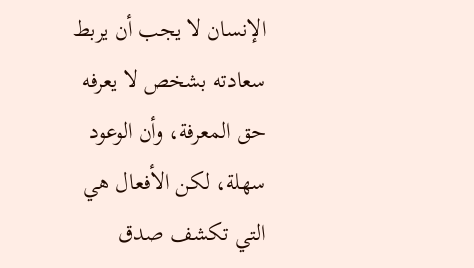الإنسان لا يجب أن يربط سعادته بشخص لا يعرفه حق المعرفة، وأن الوعود سهلة، لكن الأفعال هي التي تكشف صدق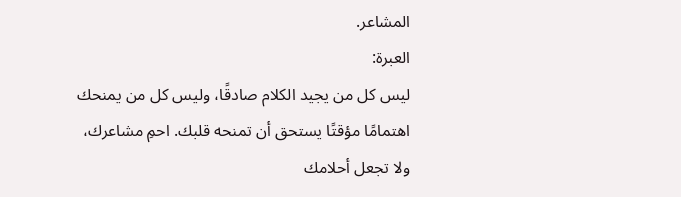المشاعر.
العبرة:
ليس كل من يجيد الكلام صادقًا، وليس كل من يمنحك اهتمامًا مؤقتًا يستحق أن تمنحه قلبك. احمِ مشاعرك، ولا تجعل أحلامك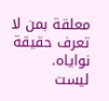معلقة بمن لا تعرف حقيقة نواياه.
ليست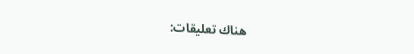هناك تعليقات: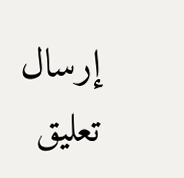إرسال تعليق